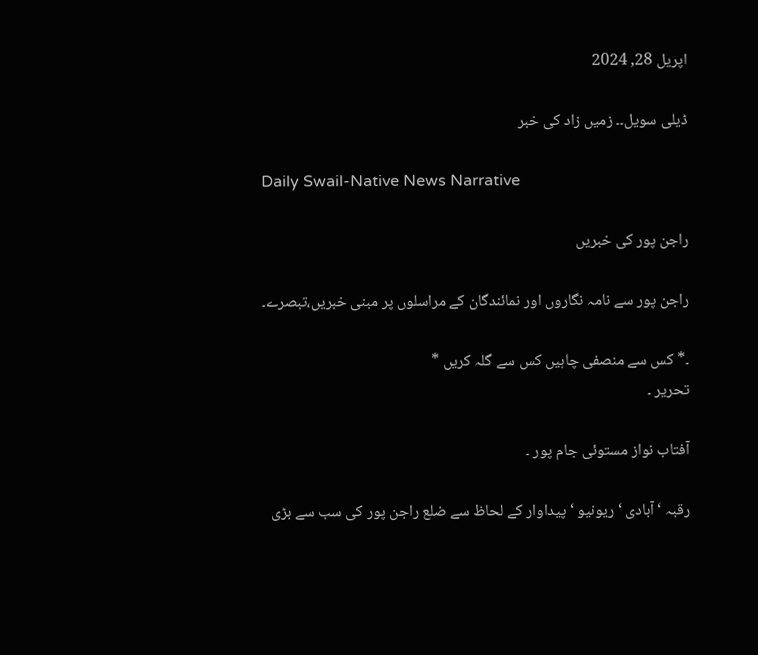اپریل 28, 2024

ڈیلی سویل۔۔ زمیں زاد کی خبر

Daily Swail-Native News Narrative

راجن پور کی خبریں

راجن پور سے نامہ نگاروں اور نمائندگان کے مراسلوں پر مبنی خبریں،تبصرے۔

۔* کس سے منصفی چاہیں کس سے گلہ کریں *
تحریر ۔

آفتاب نواز مستوئی جام پور ۔

رقبہ ‘ آبادی ‘ ریونیو ‘ پیداوار کے لحاظ سے ضلع راجن پور کی سب سے بڑی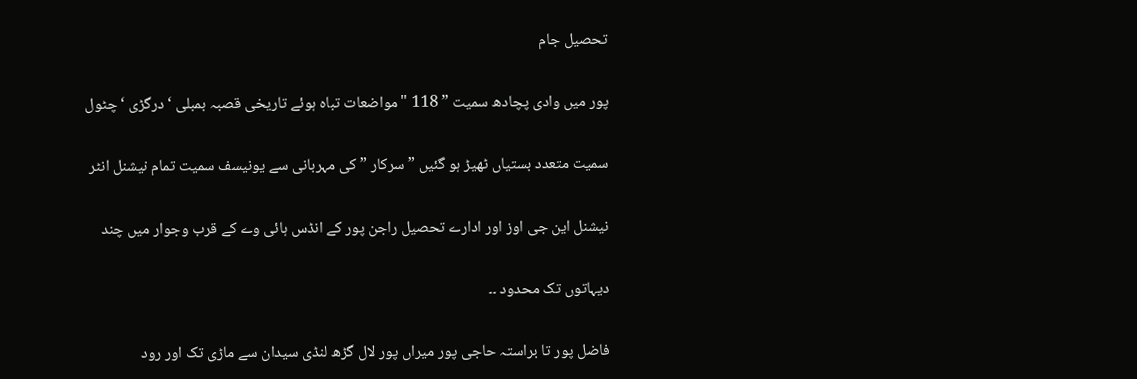تحصیل جام

پور میں وادی پچادھ سمیت ” 118 "مواضعات تباہ ہوئے تاریخی قصبہ بمبلی ‘ درگڑی ‘ چٹول

سمیت متعدد بستیاں ٹھیڑ ہو گئیں ” سرکار ” کی مہربانی سے یونیسف سمیت تمام نیشنل انٹر

نیشنل این جی اوز اور ادارے تحصیل راجن پور کے انڈس ہائی وے کے قرب وجوار میں چند

دیہاتوں تک محدود ۔۔

فاضل پور تا براستہ حاجی پور میراں پور لال گڑھ لنڈی سیدان سے ماڑی تک اور رود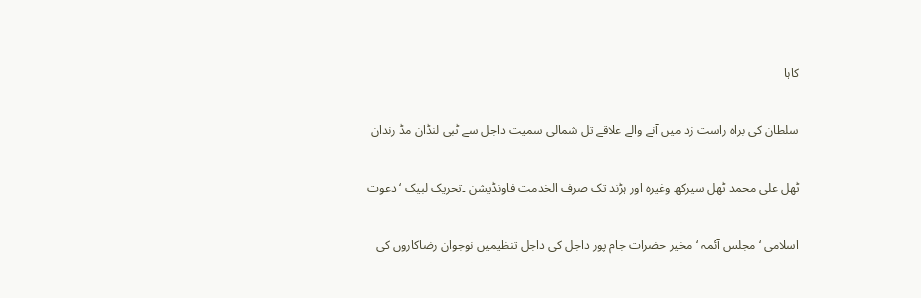کاہا

سلطان کی براہ راست زد میں آنے والے علاقے تل شمالی سمیت داجل سے ٹبی لنڈان مڈ رندان

ٹھل علی محمد ٹھل سیرکھ وغیرہ اور ہڑند تک صرف الخدمت فاونڈیشن ۔تحریک لبیک ‘ دعوت

اسلامی ‘ مجلس آئمہ ‘ مخیر حضرات جام پور داجل کی داجل تنظیمیں نوجوان رضاکاروں کی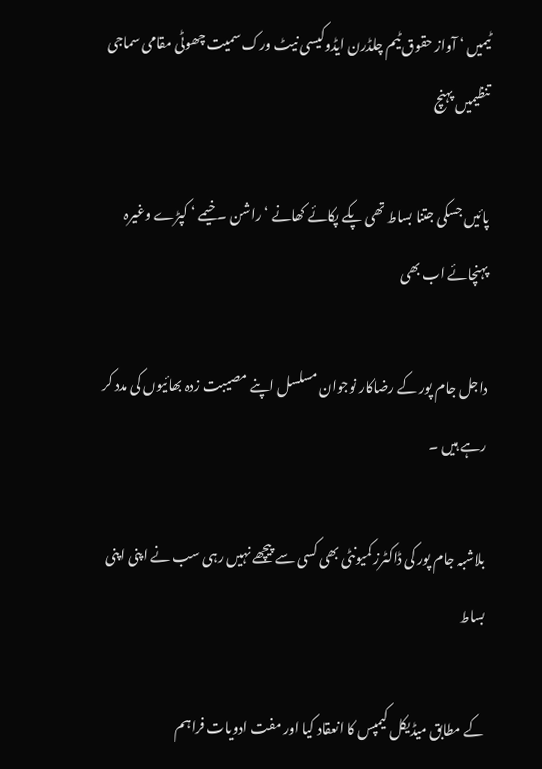ٹیمیں ‘ آواز حقوق ٹیم چلڈرن ایڈوکیسی نیٹ ورک سمیت چھوٹی مقامی سماجی تنظیمیں پہنچ

پائیں جسکی جتنا بساط تھی پکے پکائے کھانے ‘ راشن ۔خیمے ‘ کپڑے وغیرہ پہنچائے اب بھی

داجل جام پور کے رضاکار نوجوان مسلسل اپنے مصیبت زدہ بھائیوں کی مدد کر رہے ہیں ۔

بلاشبہ جام پور کی ڈاکٹرز کمیونٹی بھی کسی سے پیچھے نہیں رہی سب نے اپنی اپنی بساط

کے مطابق میڈیکل کیمپس کا انعقاد کیا اور مفت ادویات فراہم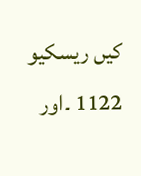کیں ریسکیو 1122 ۔اور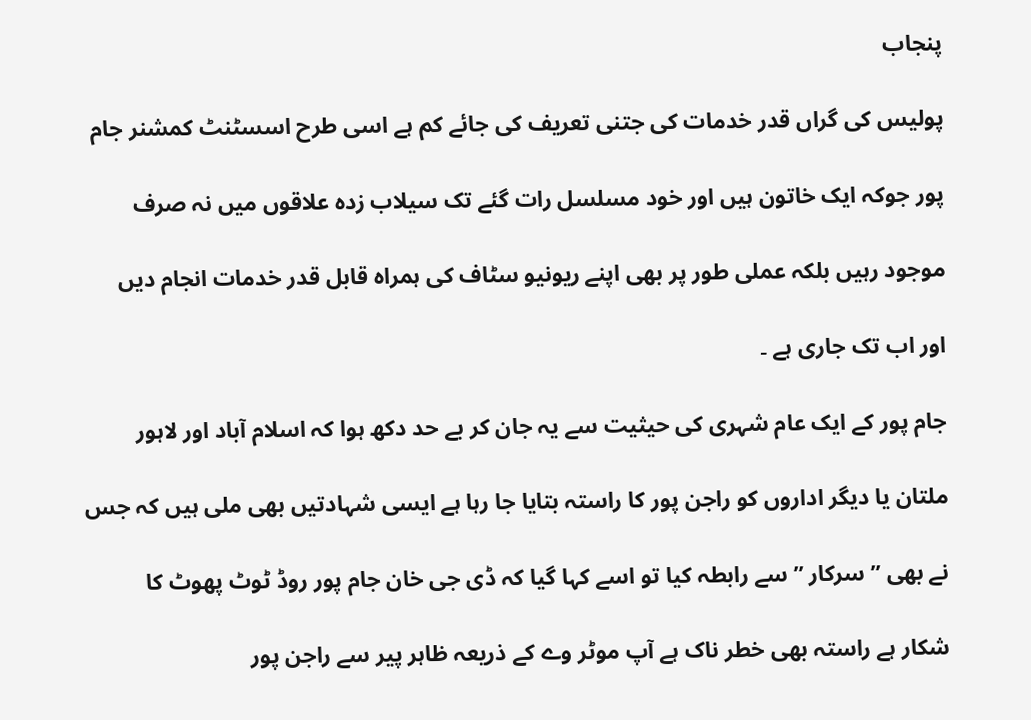پنجاب

پولیس کی گراں قدر خدمات کی جتنی تعریف کی جائے کم ہے اسی طرح اسسٹنٹ کمشنر جام

پور جوکہ ایک خاتون ہیں اور خود مسلسل رات گئے تک سیلاب زدہ علاقوں میں نہ صرف

موجود رہیں بلکہ عملی طور پر بھی اپنے ریونیو سٹاف کی ہمراہ قابل قدر خدمات انجام دیں

اور اب تک جاری ہے ۔

جام پور کے ایک عام شہری کی حیثیت سے یہ جان کر بے حد دکھ ہوا کہ اسلام آباد اور لاہور

ملتان یا دیگر اداروں کو راجن پور کا راستہ بتایا جا رہا ہے ایسی شہادتیں بھی ملی ہیں کہ جس

نے بھی ” سرکار ” سے رابطہ کیا تو اسے کہا گیا کہ ڈی جی خان جام پور روڈ ٹوٹ پھوٹ کا

شکار ہے راستہ بھی خطر ناک ہے آپ موٹر وے کے ذریعہ ظاہر پیر سے راجن پور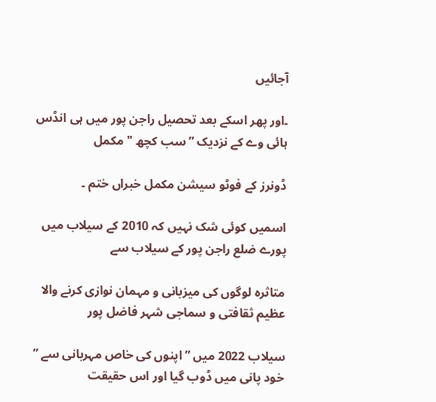آجائیں

۔اور پھر اسکے بعد تحصیل راجن پور میں ہی انڈس ہائی وے کے نزدیک ” سب کچھ "مکمل

ڈونرز کے فوٹو سیشن مکمل خبراں ختم ۔

اسمیں کوئی شک نہیں کہ 2010 کے سیلاب میں پورے ضلع راجن پور کے سیلاب سے

متاثرہ لوگوں کی میزبانی و مہمان نوازی کرنے والا عظیم ثقافتی و سماجی شہر فاضل پور

سیلاب 2022 میں ” اپنوں کی خاص مہربانی سے ” خود پانی میں ڈوب گیا اور اس حقیقت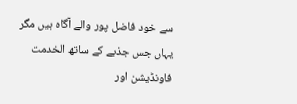سے خود فاضل پور والے آگاہ ہیں مگر یہاں جس جذبے کے ساتھ الخدمت فاونڈیشن اور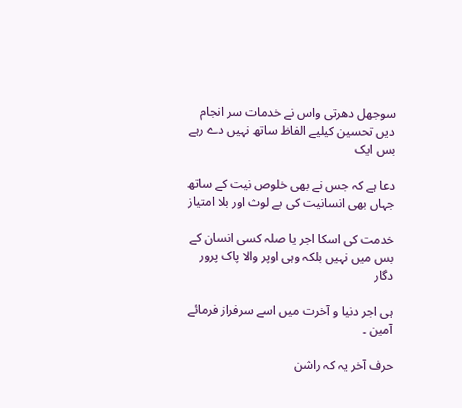سوجھل دھرتی واس نے خدمات سر انجام دیں تحسین کیلیے الفاظ ساتھ نہیں دے رہے بس ایک

دعا ہے کہ جس نے بھی خلوص نیت کے ساتھ جہاں بھی انسانیت کی بے لوث اور بلا امتیاز

خدمت کی اسکا اجر یا صلہ کسی انسان کے بس میں نہیں بلکہ وہی اوپر والا پاک پرور دگار

ہی اجر دنیا و آخرت میں اسے سرفراز فرمائے آمین ۔

حرف آخر یہ کہ راشن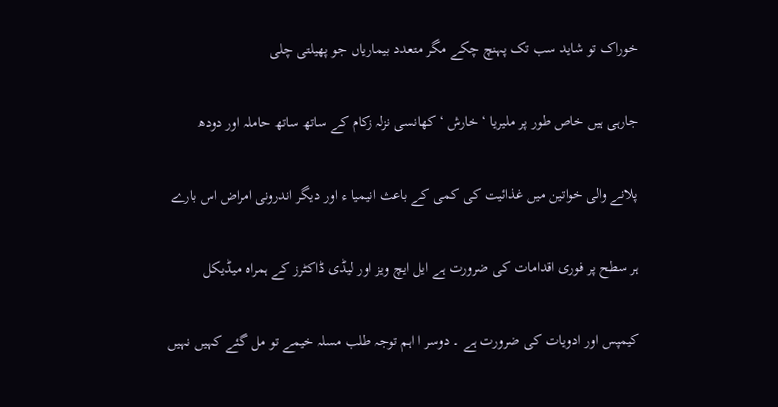خوراک تو شاید سب تک پہنچ چکے مگر متعدد بیماریاں جو پھیلتی چلی

جارہی ہیں خاص طور پر ملیریا ‘ خارش ‘ کھانسی نزلہ زکام کے ساتھ ساتھ حاملہ اور دودھ

پلانے والی خواتین میں غذائیت کی کمی کے باعث انیمیا ء اور دیگر اندرونی امراض اس بارے

ہر سطح پر فوری اقدامات کی ضرورت ہے ایل ایچ ویز اور لیڈی ڈاکٹرز کے ہمراہ میڈیکل

کیمپس اور ادویات کی ضرورت ہے ۔ دوسر ا اہم توجہ طلب مسلہ خیمے تو مل گئے کہیں نہیں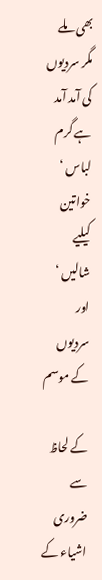بھی ملے مگر سردیوں کی آمد آمد ہے گرم لباس ‘ خواتین کیلیے شالیں ‘ اور سردیوں کے موسم

کے لحاظ سے ضروری اشیاء کے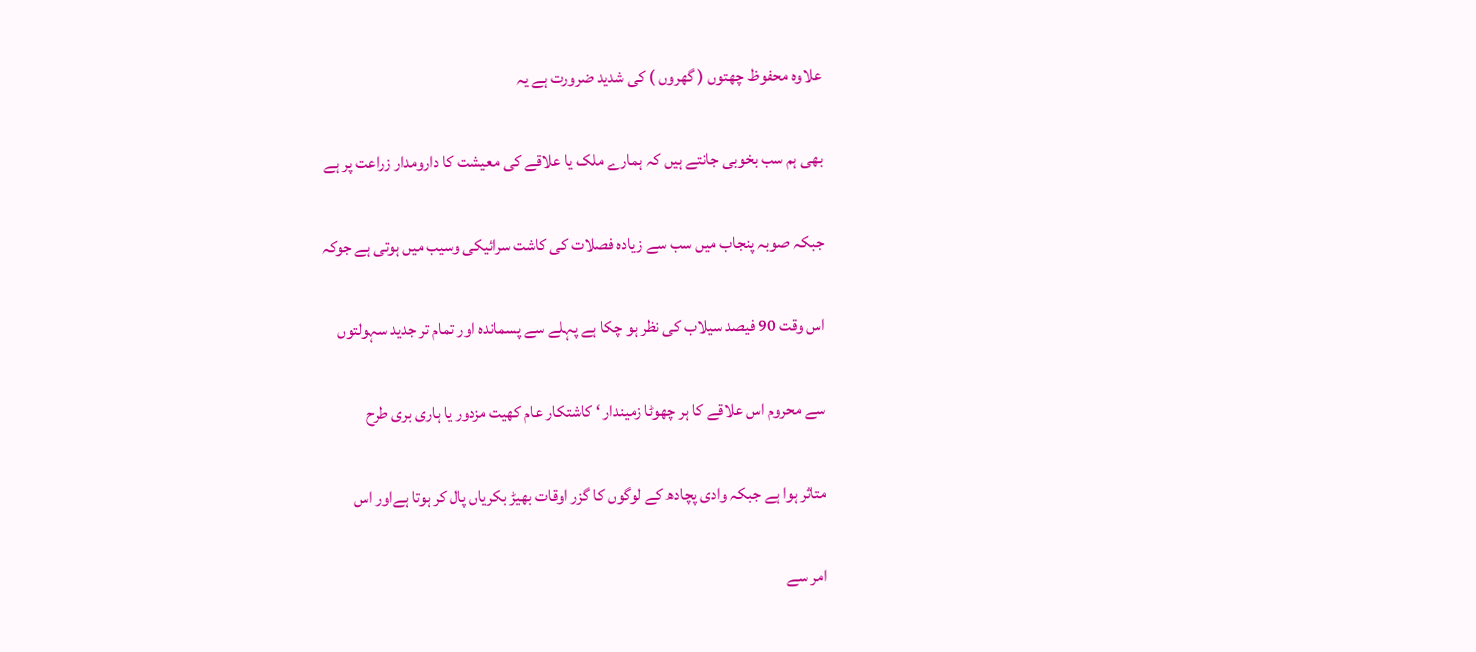علاوہ محفوظ چھتوں ( گھروں ) کی شدید ضرورت ہے یہ

بھی ہم سب بخوبی جانتے ہیں کہ ہمارے ملک یا علاقے کی معیشت کا دارومدار زراعت پر ہے

جبکہ صوبہ پنجاب میں سب سے زیادہ فصلات کی کاشت سرائیکی وسیب میں ہوتی ہے جوکہ

اس وقت 90 فیصد سیلاب کی نظر ہو چکا ہے پہلے سے پسماندہ اور تمام تر جدید سہولتوں

سے محروم اس علاقے کا ہر چھوٹا زمیندار ‘ کاشتکار عام کھیت مزدور یا ہاری بری طرح

متاثر ہوا ہے جبکہ وادی پچادھ کے لوگوں کا گزر اوقات بھیڑ بکریاں پال کر ہوتا ہےاور اس

امر سے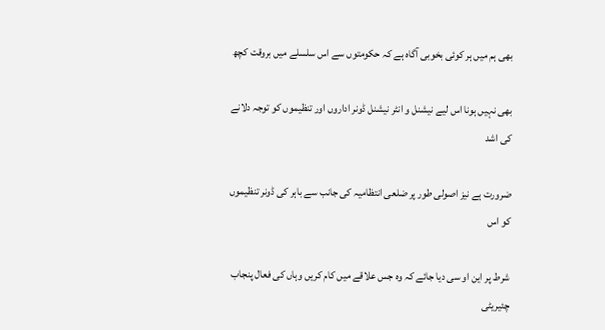بھی ہم میں ہر کوئی بخوبی آگاہ ہے کہ حکومتوں سے اس سلسلے میں بروقت کچھ

بھی نہیں ہونا اس لیے نیشنل و انٹر نیشنل ڈونر اداروں اور تنظیموں کو توجہ دلانے کی اشد

ضرورت ہے نیز اصولی طور پر ضلعی انتظامیہ کی جانب سے باہر کی ڈونر تنظیموں کو اس

شرط پر این او سی دیا جائے کہ وہ جس علاقے میں کام کریں وہاں کی فعال پنجاب چئیریٹی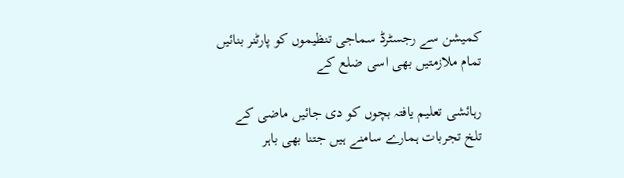کمیشن سے رجسٹرڈ سماجی تنظیموں کو پارٹنر بنائیں تمام ملازمتیں بھی اسی ضلع کے

رہائشی تعلیم یافتہ بچوں کو دی جائیں ماضی کے تلخ تجربات ہمارے سامنے ہیں جتنا بھی باہر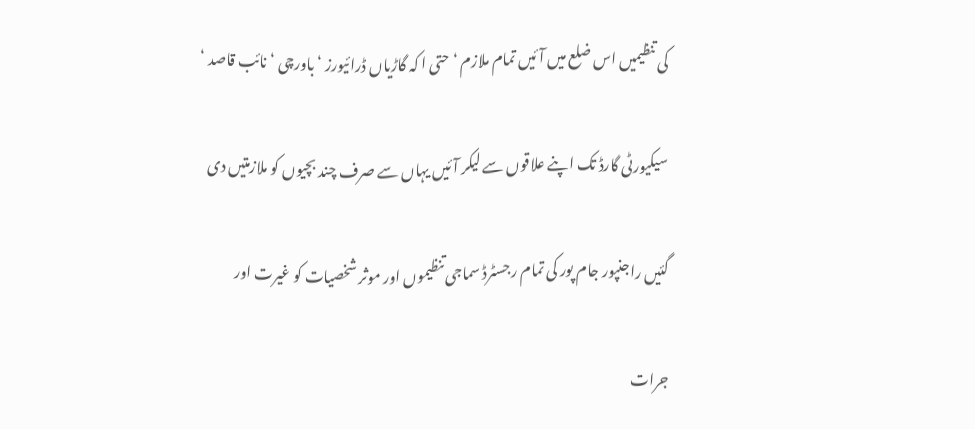کی تنظیمیں اس ضلع میں آئیں تمام ملازم ‘ حتی ا کہ گاڑیاں ڈرائیورز ‘ باورچی ‘ نائب قاصد ‘

سیکیورٹی گارڈ تک اپنے علاقوں سے لیکر آئیں یہاں سے صرف چند بچیوں کو ملازمتیں دی

گئیں راجنپور جام پور کی تمام رجسٹرڈ سماجی تنظیموں اور موثر شخصیات کو غیرت اور

جرات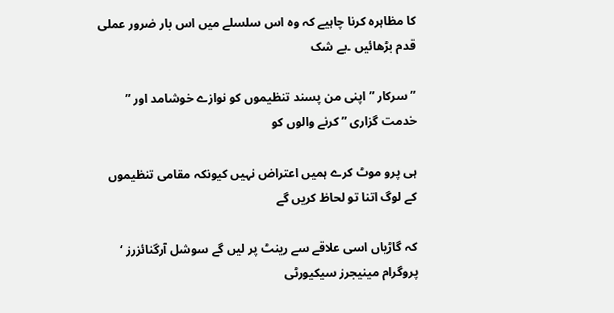کا مظاہرہ کرنا چاہیے کہ وہ اس سلسلے میں اس بار ضرور عملی قدم بڑھائیں ۔بے شک

” سرکار ” اپنی من پسند تنظیموں کو نوازے خوشامد اور ” خدمت گزاری ” کرنے والوں کو

ہی پرو موٹ کرے ہمیں اعتراض نہیں کیونکہ مقامی تنظیموں کے لوگ اتنا تو لحاظ کریں گے

کہ گاڑیاں اسی علاقے سے رینٹ پر لیں گے سوشل آرگنائزرز ‘ پروگرام مینیجرز سیکیورٹی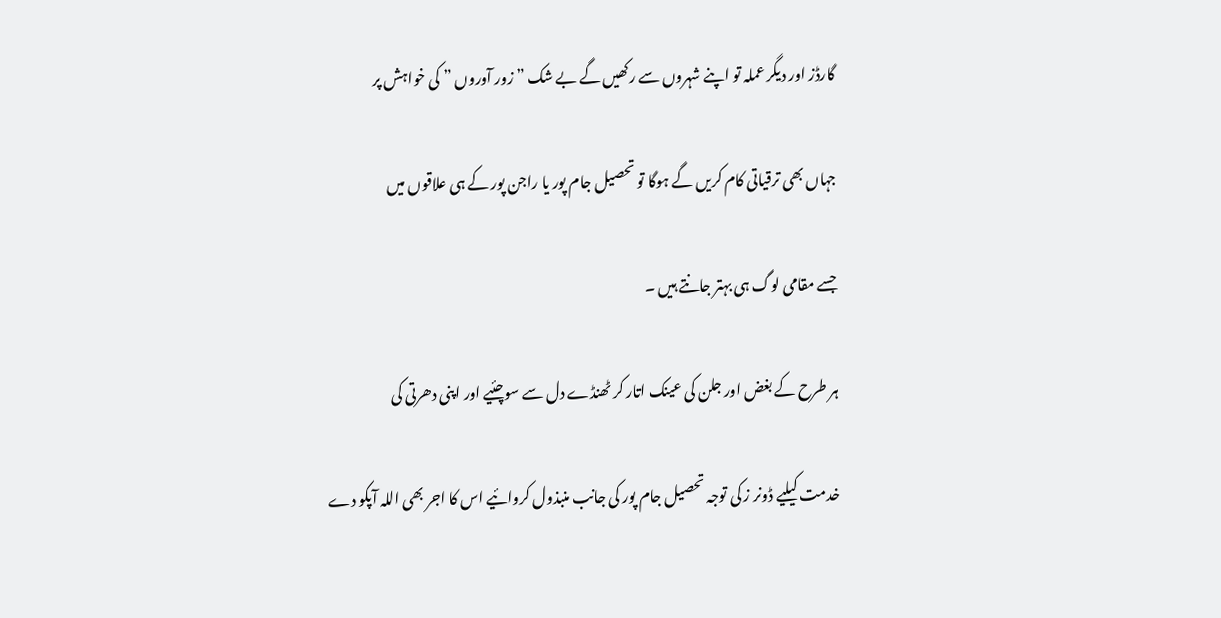گارڈز اور دیگر عملہ تو اپنے شہروں سے رکھیں گے بے شک ” زور آوروں ” کی خواہش پر

جہاں بھی ترقیاتی کام کریں گے ہوگا تو تحصیل جام پور یا راجن پور کے ہی علاقوں میں

جسے مقامی لوگ ہی بہتر جانتے ہیں ۔

ہر طرح کے بغض اور جلن کی عینک اتار کر ٹھنڈے دل سے سوچئیے اور اپنی دھرتی کی

خدمت کیلیے ڈونر ز کی توجہ تحصیل جام پور کی جانب منبذول کروائیے اس کا اجر بھی اللہ آپکو دے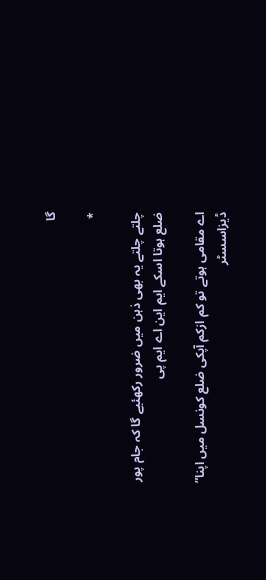گا

*

چلتے چلتے یہ بھی ذہن میں ضرور رکھئیے گا کہ جام پور ضلع ہوتا اسکے ایم این اے ایم پی

اے مقامی ہوتے تو کم ازکم آپکی ضلع کونسل میں اپنا” ڈیزاسسٹر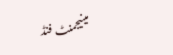مینیجمنٹ فنڈ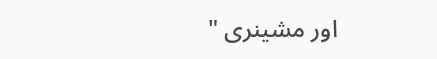اور مشینری "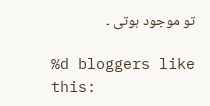تو موجود ہوتی ۔

%d bloggers like this: